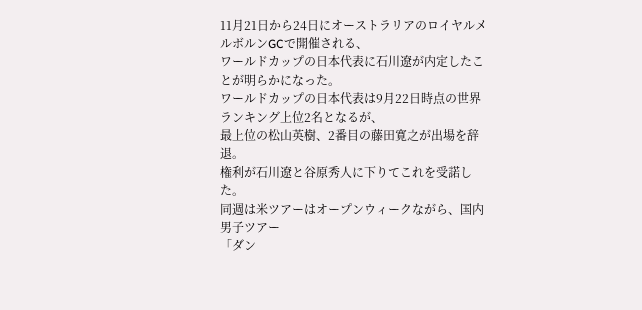11月21日から24日にオーストラリアのロイヤルメルボルンGCで開催される、
ワールドカップの日本代表に石川遼が内定したことが明らかになった。
ワールドカップの日本代表は9月22日時点の世界ランキング上位2名となるが、
最上位の松山英樹、2番目の藤田寛之が出場を辞退。
権利が石川遼と谷原秀人に下りてこれを受諾した。
同週は米ツアーはオープンウィークながら、国内男子ツアー
「ダン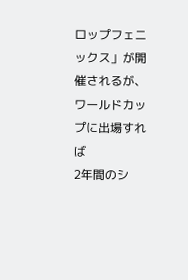ロップフェニックス」が開催されるが、ワールドカップに出場すれば
2年間のシ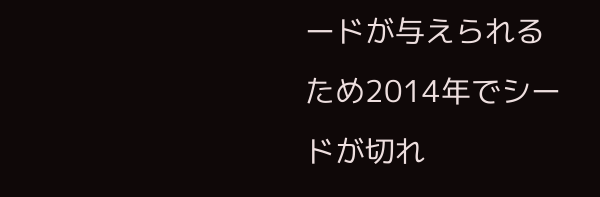ードが与えられるため2014年でシードが切れ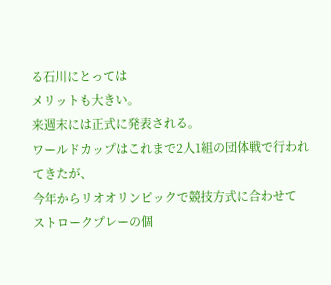る石川にとっては
メリットも大きい。
来週末には正式に発表される。
ワールドカップはこれまで2人1組の団体戦で行われてきたが、
今年からリオオリンピックで競技方式に合わせて
ストロークプレーの個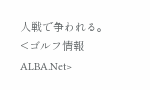人戦で争われる。
<ゴルフ情報ALBA.Net>